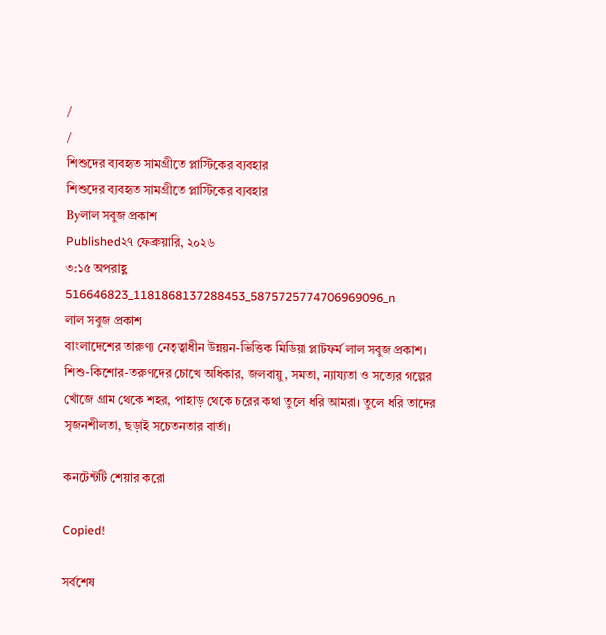/
/
শিশুদের ব্যবহৃত সামগ্রীতে প্লাস্টিকের ব্যবহার
শিশুদের ব্যবহৃত সামগ্রীতে প্লাস্টিকের ব্যবহার
Byলাল সবুজ প্রকাশ
Published২৭ ফেব্রুয়ারি, ২০২৬
৩:১৫ অপরাহ্ণ
516646823_1181868137288453_5875725774706969096_n
লাল সবুজ প্রকাশ
বাংলাদেশের তারুণ্য নেতৃত্বাধীন উন্নয়ন-ভিত্তিক মিডিয়া প্লাটফর্ম লাল সবুজ প্রকাশ। শিশু-কিশোর-তরুণদের চোখে অধিকার, জলবায়ু, সমতা, ন্যায্যতা ও সত্যের গল্পের খোঁজে গ্রাম থেকে শহর, পাহাড় থেকে চরের কথা তুলে ধরি আমরা। তুলে ধরি তাদের সৃজনশীলতা, ছড়াই সচেতনতার বার্তা।

কনটেন্টটি শেয়ার করো

Copied!

সর্বশেষ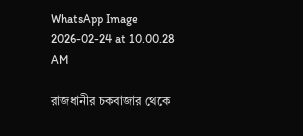WhatsApp Image 2026-02-24 at 10.00.28 AM

রাজধানীর চকবাজার থেকে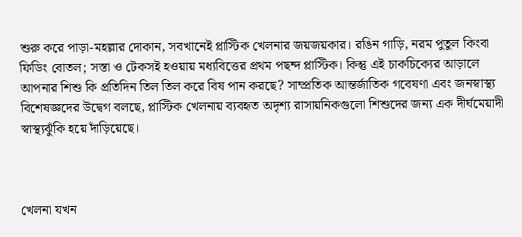শুরু করে পাড়া-মহল্লার দোকান, সবখানেই প্লাস্টিক খেলনার জয়জয়কার। রঙিন গাড়ি, নরম পুতুল কিংবা ফিডিং বোতল; সস্তা ও টেকসই হওয়ায় মধ্যবিত্তের প্রথম পছন্দ প্লাস্টিক। কিন্তু এই চাকচিক্যের আড়ালে আপনার শিশু কি প্রতিদিন তিল তিল করে বিষ পান করছে? সাম্প্রতিক আন্তর্জাতিক গবেষণা এবং জনস্বাস্থ্য বিশেষজ্ঞদের উদ্বেগ বলছে, প্লাস্টিক খেলনায় ব্যবহৃত অদৃশ্য রাসায়নিকগুলো শিশুদের জন্য এক দীর্ঘমেয়াদী স্বাস্থ্যঝুঁকি হয়ে দাঁড়িয়েছে।



খেলনা যখন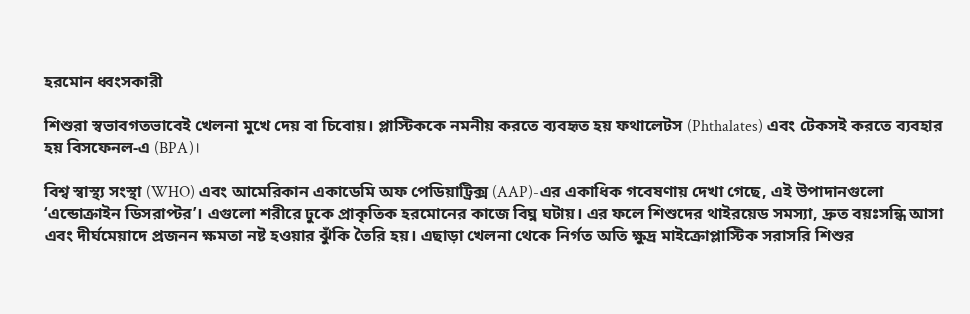হরমোন ধ্বংসকারী

শিশুরা স্বভাবগতভাবেই খেলনা মুখে দেয় বা চিবোয়। প্লাস্টিককে নমনীয় করতে ব্যবহৃত হয় ফথালেটস (Phthalates) এবং টেকসই করতে ব্যবহার হয় বিসফেনল-এ (BPA)।

বিশ্ব স্বাস্থ্য সংস্থা (WHO) এবং আমেরিকান একাডেমি অফ পেডিয়াট্রিক্স (AAP)-এর একাধিক গবেষণায় দেখা গেছে, এই উপাদানগুলো ‘এন্ডোক্রাইন ডিসরাপ্টর’। এগুলো শরীরে ঢুকে প্রাকৃতিক হরমোনের কাজে বিঘ্ন ঘটায়। এর ফলে শিশুদের থাইরয়েড সমস্যা, দ্রুত বয়ঃসন্ধি আসা এবং দীর্ঘমেয়াদে প্রজনন ক্ষমতা নষ্ট হওয়ার ঝুঁকি তৈরি হয়। এছাড়া খেলনা থেকে নির্গত অতি ক্ষুদ্র মাইক্রোপ্লাস্টিক সরাসরি শিশুর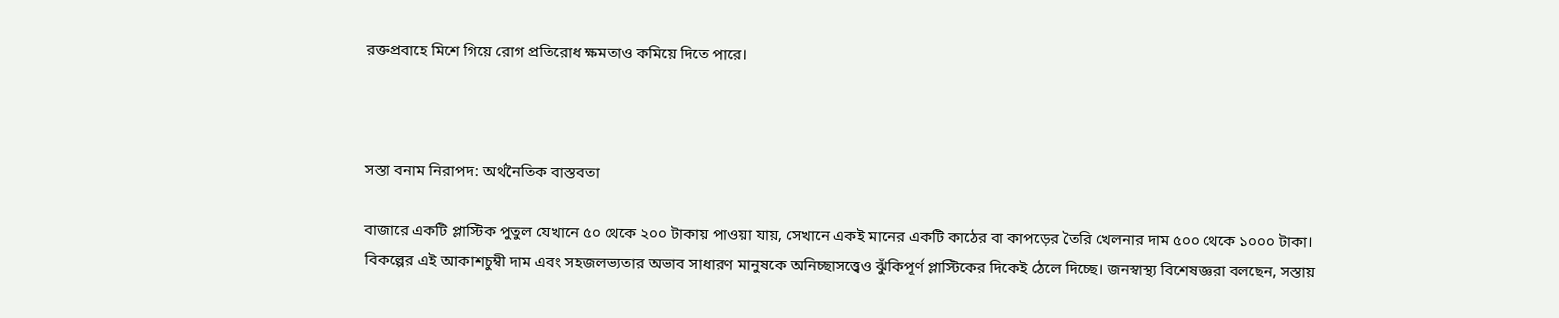রক্তপ্রবাহে মিশে গিয়ে রোগ প্রতিরোধ ক্ষমতাও কমিয়ে দিতে পারে।



সস্তা বনাম নিরাপদ: অর্থনৈতিক বাস্তবতা

বাজারে একটি প্লাস্টিক পুতুল যেখানে ৫০ থেকে ২০০ টাকায় পাওয়া যায়, সেখানে একই মানের একটি কাঠের বা কাপড়ের তৈরি খেলনার দাম ৫০০ থেকে ১০০০ টাকা। বিকল্পের এই আকাশচুম্বী দাম এবং সহজলভ্যতার অভাব সাধারণ মানুষকে অনিচ্ছাসত্ত্বেও ঝুঁকিপূর্ণ প্লাস্টিকের দিকেই ঠেলে দিচ্ছে। জনস্বাস্থ্য বিশেষজ্ঞরা বলছেন, সস্তায়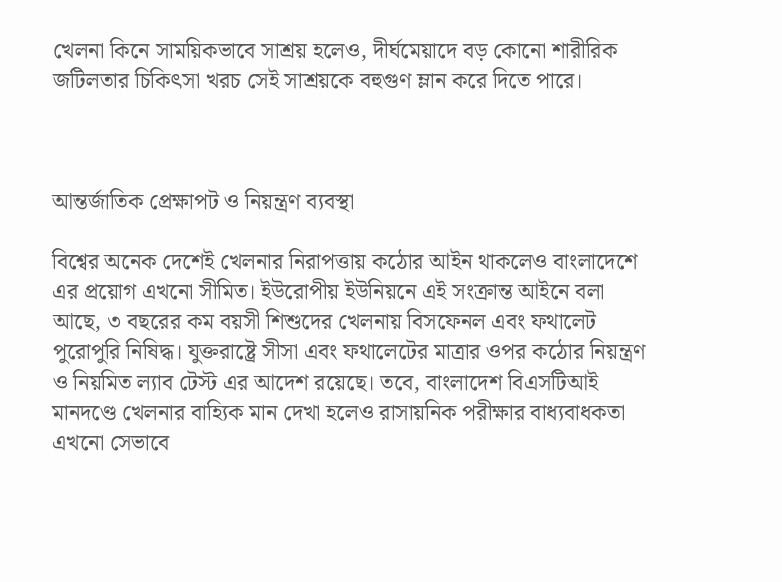খেলনা কিনে সাময়িকভাবে সাশ্রয় হলেও, দীর্ঘমেয়াদে বড় কোনো শারীরিক জটিলতার চিকিৎসা খরচ সেই সাশ্রয়কে বহুগুণ ম্লান করে দিতে পারে।



আন্তর্জাতিক প্রেক্ষাপট ও নিয়ন্ত্রণ ব্যবস্থা

বিশ্বের অনেক দেশেই খেলনার নিরাপত্তায় কঠোর আইন থাকলেও বাংলাদেশে এর প্রয়োগ এখনো সীমিত। ইউরোপীয় ইউনিয়নে এই সংক্রান্ত আইনে বলা আছে, ৩ বছরের কম বয়সী শিশুদের খেলনায় বিসফেনল এবং ফথালেট পুরোপুরি নিষিদ্ধ। যুক্তরাষ্ট্রে সীসা এবং ফথালেটের মাত্রার ওপর কঠোর নিয়ন্ত্রণ ও নিয়মিত ল্যাব টেস্ট এর আদেশ রয়েছে। তবে, বাংলাদেশ বিএসটিআই মানদণ্ডে খেলনার বাহ্যিক মান দেখা হলেও রাসায়নিক পরীক্ষার বাধ্যবাধকতা এখনো সেভাবে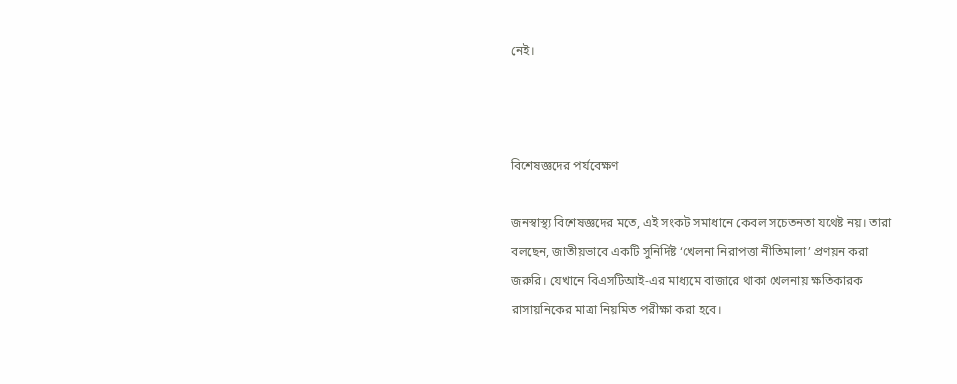নেই।



বিশেষজ্ঞদের পর্যবেক্ষণ

জনস্বাস্থ্য বিশেষজ্ঞদের মতে, এই সংকট সমাধানে কেবল সচেতনতা যথেষ্ট নয়। তারা বলছেন, জাতীয়ভাবে একটি সুনির্দিষ্ট ‘খেলনা নিরাপত্তা নীতিমালা’ প্রণয়ন করা জরুরি। যেখানে বিএসটিআই-এর মাধ্যমে বাজারে থাকা খেলনায় ক্ষতিকারক রাসায়নিকের মাত্রা নিয়মিত পরীক্ষা করা হবে।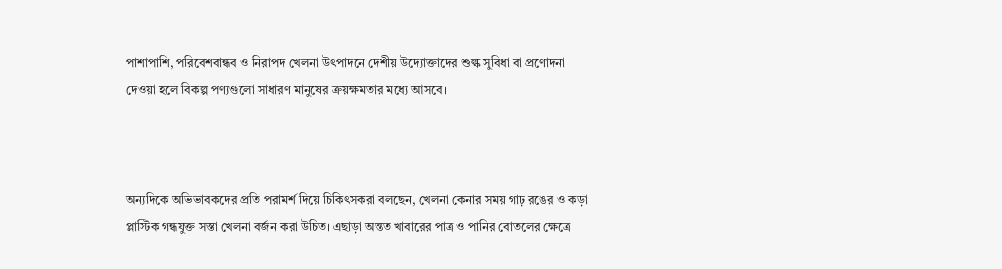পাশাপাশি, পরিবেশবান্ধব ও নিরাপদ খেলনা উৎপাদনে দেশীয় উদ্যোক্তাদের শুল্ক সুবিধা বা প্রণোদনা দেওয়া হলে বিকল্প পণ্যগুলো সাধারণ মানুষের ক্রয়ক্ষমতার মধ্যে আসবে।



অন্যদিকে অভিভাবকদের প্রতি পরামর্শ দিয়ে চিকিৎসকরা বলছেন, খেলনা কেনার সময় গাঢ় রঙের ও কড়া প্লাস্টিক গন্ধযুক্ত সস্তা খেলনা বর্জন করা উচিত। এছাড়া অন্তত খাবারের পাত্র ও পানির বোতলের ক্ষেত্রে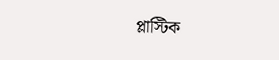প্লাস্টিক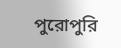পুরোপুরি